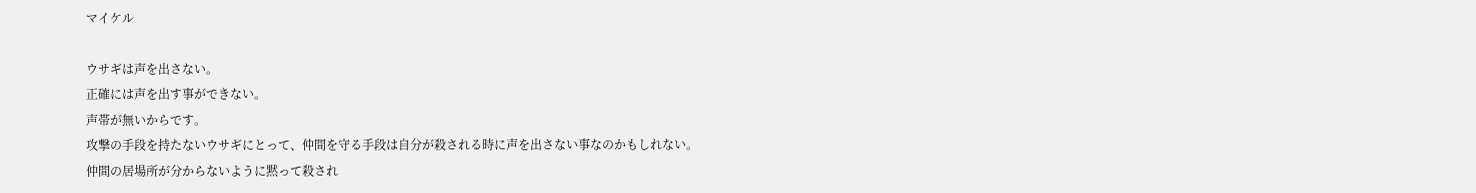マイケル

ウサギは声を出さない。
正確には声を出す事ができない。
声帯が無いからです。
攻撃の手段を持たないウサギにとって、仲間を守る手段は自分が殺される時に声を出さない事なのかもしれない。
仲間の居場所が分からないように黙って殺され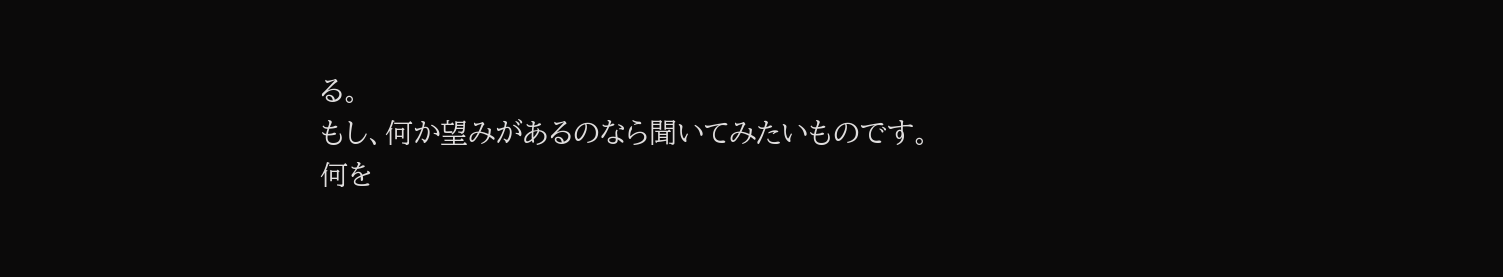る。
もし、何か望みがあるのなら聞いてみたいものです。
何を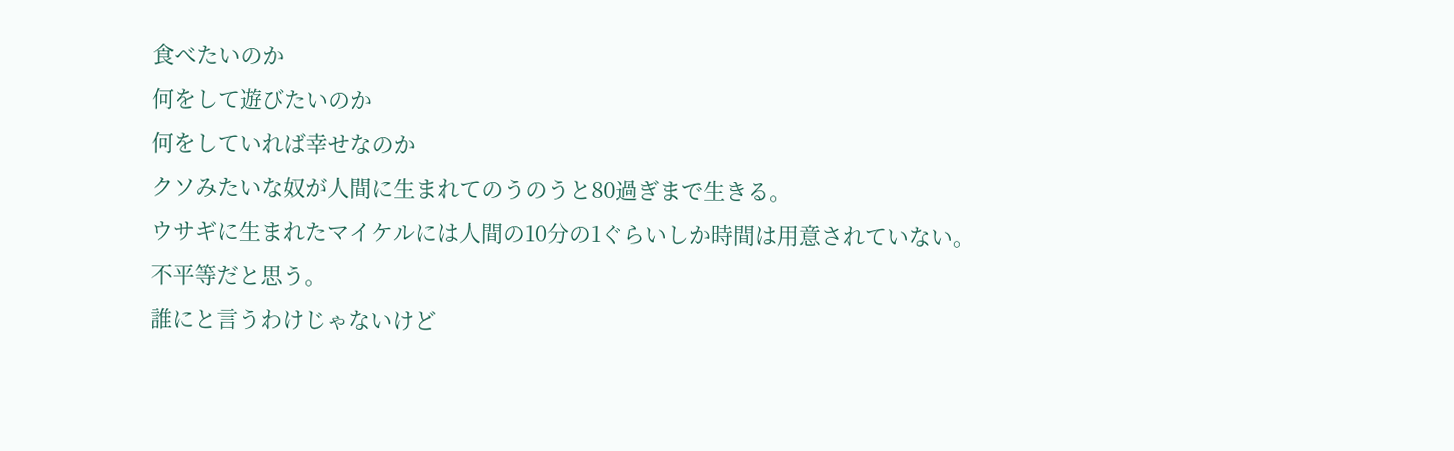食べたいのか
何をして遊びたいのか
何をしていれば幸せなのか
クソみたいな奴が人間に生まれてのうのうと80過ぎまで生きる。
ウサギに生まれたマイケルには人間の10分の1ぐらいしか時間は用意されていない。
不平等だと思う。
誰にと言うわけじゃないけど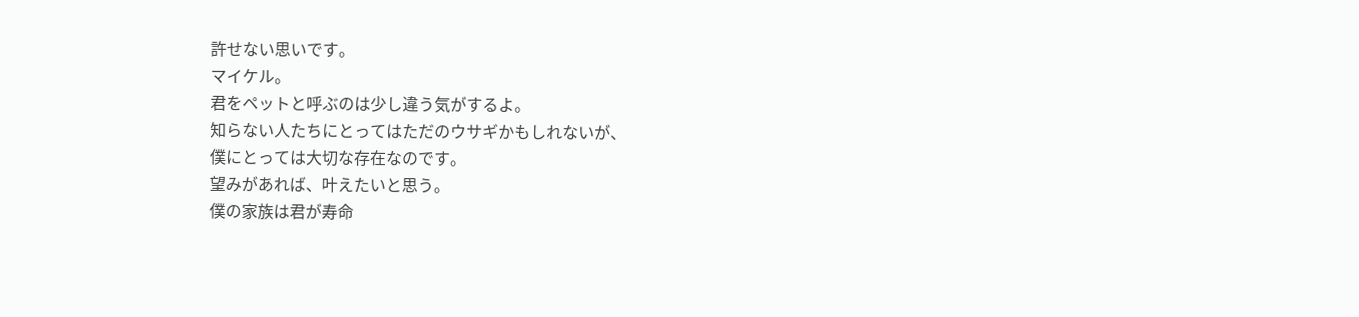許せない思いです。
マイケル。
君をペットと呼ぶのは少し違う気がするよ。
知らない人たちにとってはただのウサギかもしれないが、
僕にとっては大切な存在なのです。
望みがあれば、叶えたいと思う。
僕の家族は君が寿命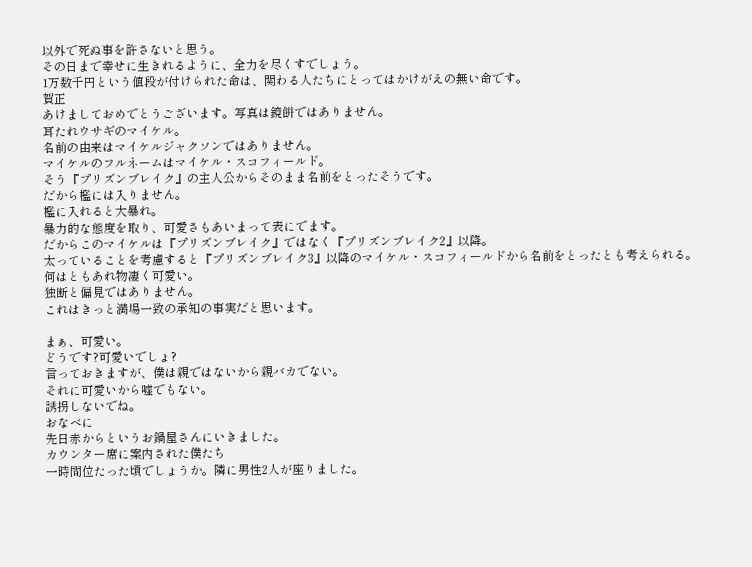以外で死ぬ事を許さないと思う。
その日まで幸せに生きれるように、全力を尽くすでしょう。
1万数千円という値段が付けられた命は、関わる人たちにとってはかけがえの無い命です。
賀正
あけましておめでとうございます。写真は鏡餅ではありません。
耳たれウサギのマイケル。
名前の由来はマイケルジャクソンではありません。
マイケルのフルネームはマイケル・スコフィールド。
そう『プリズンブレイク』の主人公からそのまま名前をとったそうです。
だから檻には入りません。
檻に入れると大暴れ。
暴力的な態度を取り、可愛さもあいまって表にでます。
だからこのマイケルは『プリズンブレイク』ではなく『プリズンブレイク2』以降。
太っていることを考慮すると『プリズンブレイク3』以降のマイケル・スコフィールドから名前をとったとも考えられる。
何はともあれ物凄く可愛い。
独断と偏見ではありません。
これはきっと満場一致の承知の事実だと思います。

まぁ、可愛い。
どうです?可愛いでしょ?
言っておきますが、僕は親ではないから親バカでない。
それに可愛いから嘘でもない。
誘拐しないでね。
おなべに
先日赤からというお鍋屋さんにいきました。
カウンター席に案内された僕たち
一時間位たった頃でしょうか。隣に男性2人が座りました。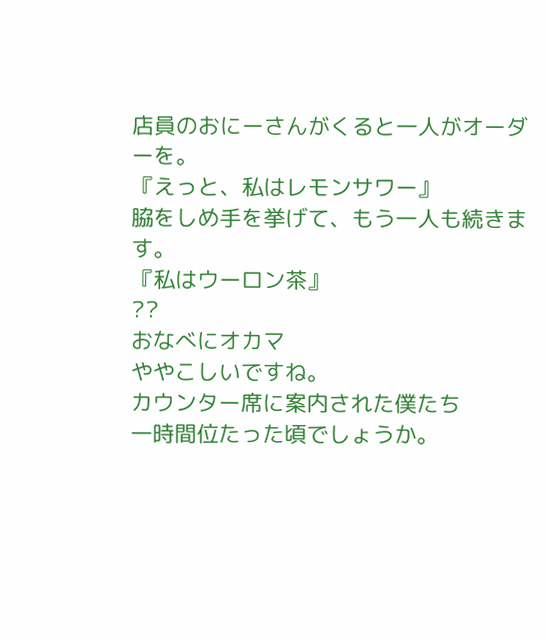店員のおにーさんがくると一人がオーダーを。
『えっと、私はレモンサワー』
脇をしめ手を挙げて、もう一人も続きます。
『私はウーロン茶』
??
おなべにオカマ
ややこしいですね。
カウンター席に案内された僕たち
一時間位たった頃でしょうか。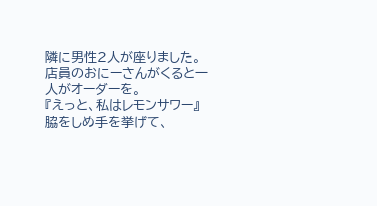隣に男性2人が座りました。
店員のおにーさんがくると一人がオーダーを。
『えっと、私はレモンサワー』
脇をしめ手を挙げて、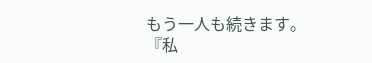もう一人も続きます。
『私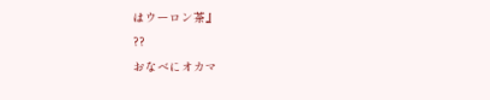はウーロン茶』
??
おなべにオカマ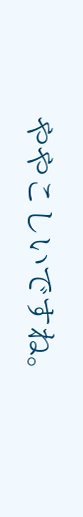ややこしいですね。